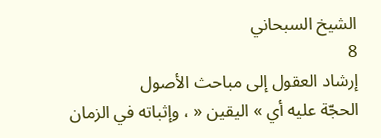الشيخ السبحاني
8
إرشاد العقول إلى مباحث الأصول
الحجّة عليه أي » اليقين « ، وإثباته في الزمان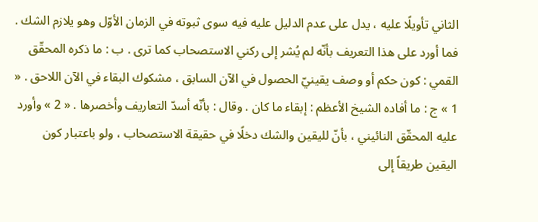الثاني تأويلًا عليه ، يدل على عدم الدليل عليه فيه سوى ثبوته في الزمان الأوّل وهو يلازم الشك . فما أورد على هذا التعريف بأنّه لم يُشر إلى ركني الاستصحاب كما ترى . ب : ما ذكره المحقّق القمي : كون حكم أو وصف يقينيّ الحصول في الآن السابق ، مشكوك البقاء في الآن اللاحق . « 1 » ج : ما أفاده الشيخ الأعظم : إبقاء ما كان . وقال : بأنّه أسدّ التعاريف وأخصرها . « 2 » وأورد عليه المحقّق النائيني ، بأنّ لليقين والشك دخلًا في حقيقة الاستصحاب ، ولو باعتبار كون اليقين طريقاً إلى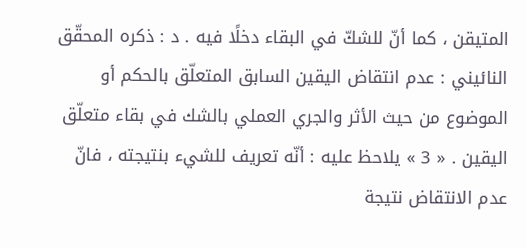المتيقن ، كما أنّ للشكّ في البقاء دخلًا فيه . د : ذكره المحقّق النائيني : عدم انتقاض اليقين السابق المتعلّق بالحكم أو الموضوع من حيث الأثر والجري العملي بالشك في بقاء متعلّق اليقين . « 3 » يلاحظ عليه : أنّه تعريف للشيء بنتيجته ، فانّ عدم الانتقاض نتيجة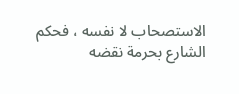الاستصحاب لا نفسه ، فحكم الشارع بحرمة نقضه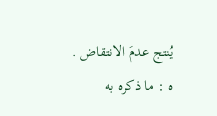يُنتج عدمَ الانتقاض . ه : ما ذكره به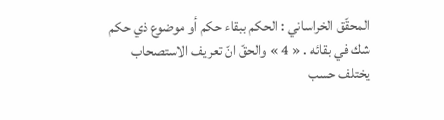المحقّق الخراساني : الحكم ببقاء حكم أو موضوع ذي حكم شك في بقائه . « 4 » والحقّ انّ تعريف الاستصحاب يختلف حسب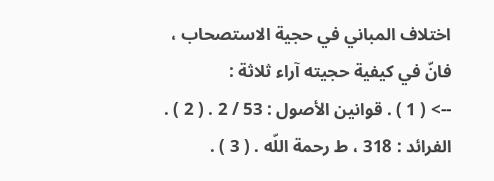اختلاف المباني في حجية الاستصحاب ، فانّ في كيفية حجيته آراء ثلاثة :
--> ( 1 ) . قوانين الأصول : 53 / 2 . ( 2 ) . الفرائد : 318 ، ط رحمة اللّه . ( 3 ) .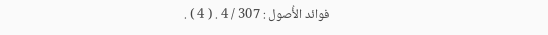فوائد الأُصول : 307 / 4 . ( 4 ) .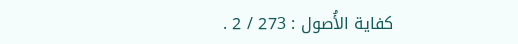كفاية الأُصول : 273 / 2 .